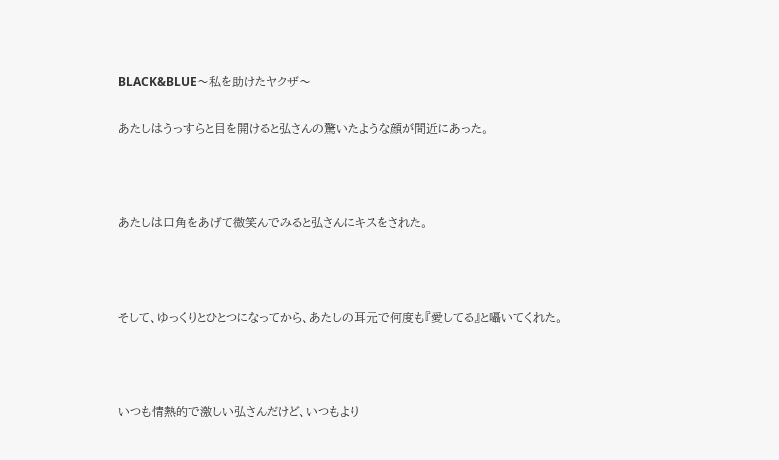BLACK&BLUE〜私を助けたヤクザ〜

あたしはうっすらと目を開けると弘さんの驚いたような顔が間近にあった。



あたしは口角をあげて微笑んでみると弘さんにキスをされた。



そして、ゆっくりとひとつになってから、あたしの耳元で何度も『愛してる』と囁いてくれた。



いつも情熱的で激しい弘さんだけど、いつもより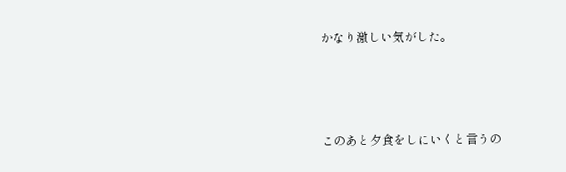かなり激しい気がした。



このあと夕食をしにいくと言うの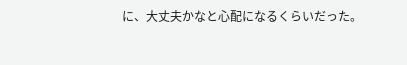に、大丈夫かなと心配になるくらいだった。